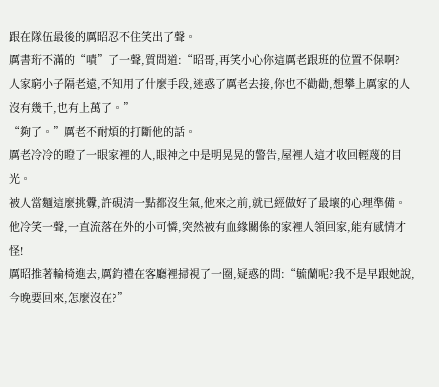跟在隊伍最後的厲昭忍不住笑出了聲。
厲書珩不滿的“嘖”了一聲,質問道:“昭哥,再笑小心你這厲老跟班的位置不保啊?
人家窮小子隔老遠,不知用了什麼手段,迷惑了厲老去接,你也不勸勸,想攀上厲家的人沒有幾千,也有上萬了。”
“夠了。”厲老不耐煩的打斷他的話。
厲老冷冷的瞪了一眼家裡的人,眼神之中是明晃晃的警告,屋裡人這才收回輕蔑的目光。
被人當麵這麼挑釁,許硯清一點都沒生氣,他來之前,就已經做好了最壞的心理準備。
他冷笑一聲,一直流落在外的小可憐,突然被有血緣關係的家裡人領回家,能有感情才怪!
厲昭推著輪椅進去,厲鈞禮在客廳裡掃視了一圈,疑惑的問:“毓蘭呢?我不是早跟她說,今晚要回來,怎麼沒在?”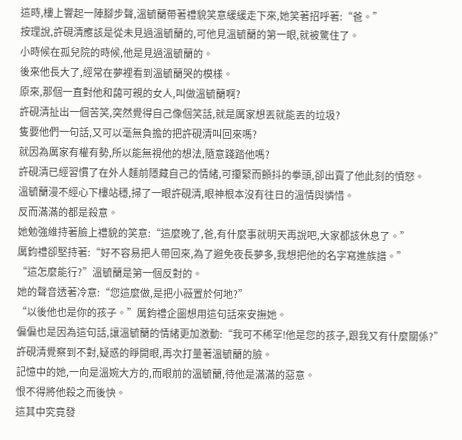這時,樓上響起一陣腳步聲,溫毓蘭帶著禮貌笑意緩緩走下來,她笑著招呼著:“爸。”
按理說,許硯清應該是從未見過溫毓蘭的,可他見溫毓蘭的第一眼,就被驚住了。
小時候在孤兒院的時候,他是見過溫毓蘭的。
後來他長大了,經常在夢裡看到溫毓蘭哭的模樣。
原來,那個一直對他和藹可親的女人,叫做溫毓蘭啊?
許硯清扯出一個苦笑,突然覺得自己像個笑話,就是厲家想丟就能丟的垃圾?
隻要他們一句話,又可以毫無負擔的把許硯清叫回來嗎?
就因為厲家有權有勢,所以能無視他的想法,隨意踐踏他嗎?
許硯清已經習慣了在外人麵前隱藏自己的情緒,可攥緊而顫抖的拳頭,卻出賣了他此刻的憤怒。
溫毓蘭漫不經心下樓站穩,掃了一眼許硯清,眼神根本沒有往日的溫情與憐惜。
反而滿滿的都是殺意。
她勉強維持著臉上禮貌的笑意:“這麼晚了,爸,有什麼事就明天再說吧,大家都該休息了。”
厲鈞禮卻堅持著:“好不容易把人帶回來,為了避免夜長夢多,我想把他的名字寫進族譜。”
“這怎麼能行?”溫毓蘭是第一個反對的。
她的聲音透著冷意:“您這麼做,是把小薇置於何地?”
“以後他也是你的孩子。”厲鈞禮企圖想用這句話來安撫她。
偏偏也是因為這句話,讓溫毓蘭的情緒更加激動:“我可不稀罕!他是您的孩子,跟我又有什麼關係?”
許硯清覺察到不對,疑惑的睜開眼,再次打量著溫毓蘭的臉。
記憶中的她,一向是溫婉大方的,而眼前的溫毓蘭,待他是滿滿的惡意。
恨不得將他殺之而後快。
這其中究竟發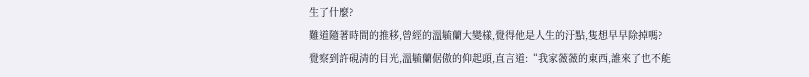生了什麼?
難道隨著時間的推移,曾經的溫毓蘭大變樣,覺得他是人生的汙點,隻想早早除掉嗎?
覺察到許硯清的目光,溫毓蘭倨傲的仰起頭,直言道:“我家薇薇的東西,誰來了也不能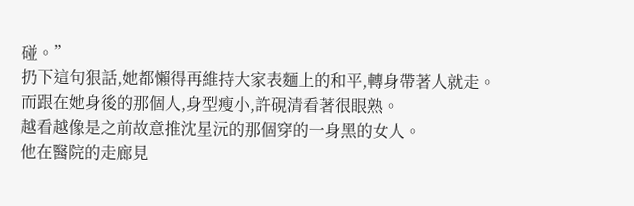碰。”
扔下這句狠話,她都懶得再維持大家表麵上的和平,轉身帶著人就走。
而跟在她身後的那個人,身型瘦小,許硯清看著很眼熟。
越看越像是之前故意推沈星沅的那個穿的一身黑的女人。
他在醫院的走廊見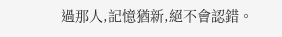過那人,記憶猶新,絕不會認錯。